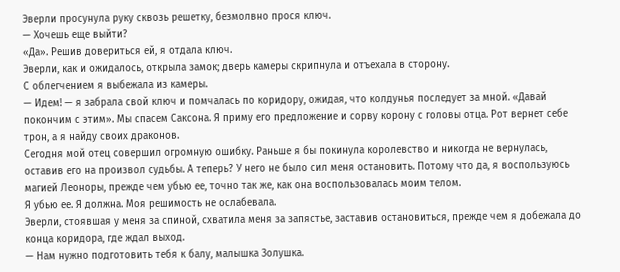Эверли просунула руку сквозь решетку, безмолвно прося ключ.
— Хочешь еще выйти?
«Да». Решив довериться ей, я отдала ключ.
Эверли, как и ожидалось, открыла замок; дверь камеры скрипнула и отъехала в сторону.
С облегчением я выбежала из камеры.
— Идем! — я забрала свой ключ и помчалась по коридору, ожидая, что колдунья последует за мной. «Давай покончим с этим». Мы спасем Саксона. Я приму его предложение и сорву корону с головы отца. Рот вернет себе трон, а я найду своих драконов.
Сегодня мой отец совершил огромную ошибку. Раньше я бы покинула королевство и никогда не вернулась, оставив его на произвол судьбы. А теперь? У него не было сил меня остановить. Потому что да, я воспользуюсь магией Леоноры, прежде чем убью ее, точно так же, как она воспользовалась моим телом.
Я убью ее. Я должна. Моя решимость не ослабевала.
Эверли, стоявшая у меня за спиной, схватила меня за запястье, заставив остановиться, прежде чем я добежала до конца коридора, где ждал выход.
— Нам нужно подготовить тебя к балу, малышка Золушка.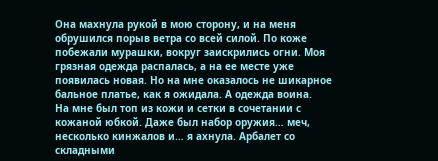Она махнула рукой в мою сторону, и на меня обрушился порыв ветра со всей силой. По коже побежали мурашки, вокруг заискрились огни. Моя грязная одежда распалась, а на ее месте уже появилась новая. Но на мне оказалось не шикарное бальное платье, как я ожидала. А одежда воина.
На мне был топ из кожи и сетки в сочетании с кожаной юбкой. Даже был набор оружия… меч, несколько кинжалов и… я ахнула. Арбалет со складными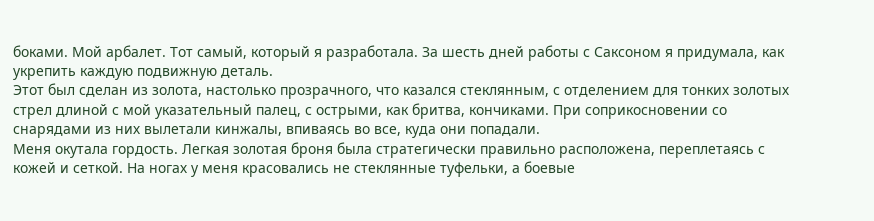боками. Мой арбалет. Тот самый, который я разработала. За шесть дней работы с Саксоном я придумала, как укрепить каждую подвижную деталь.
Этот был сделан из золота, настолько прозрачного, что казался стеклянным, с отделением для тонких золотых стрел длиной с мой указательный палец, с острыми, как бритва, кончиками. При соприкосновении со снарядами из них вылетали кинжалы, впиваясь во все, куда они попадали.
Меня окутала гордость. Легкая золотая броня была стратегически правильно расположена, переплетаясь с кожей и сеткой. На ногах у меня красовались не стеклянные туфельки, а боевые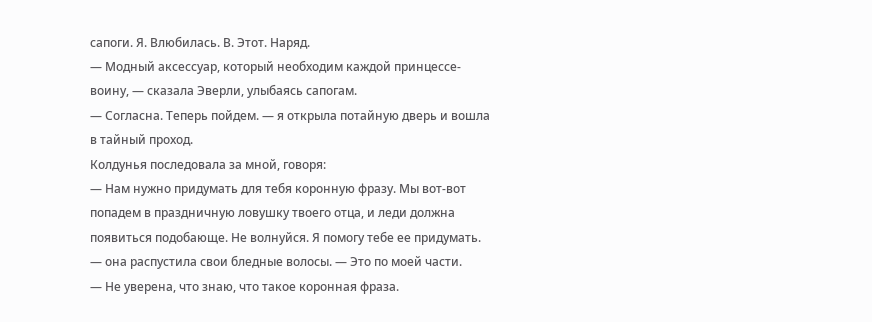сапоги. Я. Влюбилась. В. Этот. Наряд.
— Модный аксессуар, который необходим каждой принцессе-воину, — сказала Эверли, улыбаясь сапогам.
— Согласна. Теперь пойдем. — я открыла потайную дверь и вошла в тайный проход.
Колдунья последовала за мной, говоря:
— Нам нужно придумать для тебя коронную фразу. Мы вот-вот попадем в праздничную ловушку твоего отца, и леди должна появиться подобающе. Не волнуйся. Я помогу тебе ее придумать. — она распустила свои бледные волосы. — Это по моей части.
— Не уверена, что знаю, что такое коронная фраза.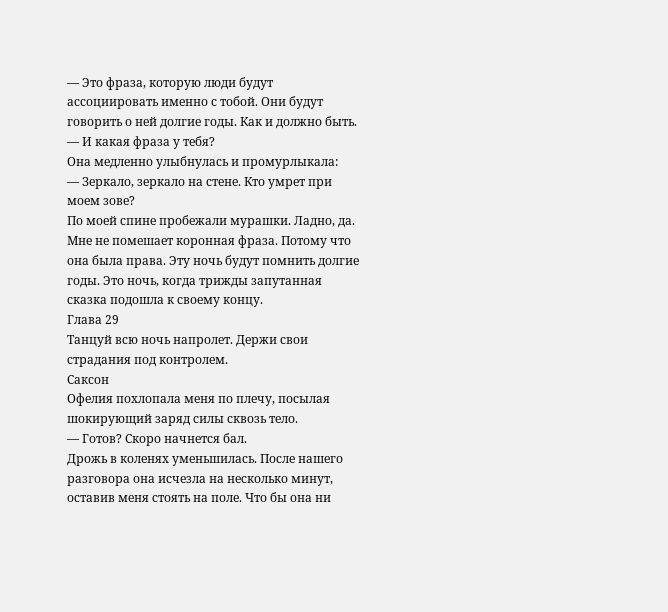— Это фраза, которую люди будут ассоциировать именно с тобой. Они будут говорить о ней долгие годы. Как и должно быть.
— И какая фраза у тебя?
Она медленно улыбнулась и промурлыкала:
— Зеркало, зеркало на стене. Кто умрет при моем зове?
По моей спине пробежали мурашки. Ладно, да. Мне не помешает коронная фраза. Потому что она была права. Эту ночь будут помнить долгие годы. Это ночь, когда трижды запутанная сказка подошла к своему концу.
Глава 29
Танцуй всю ночь напролет. Держи свои страдания под контролем.
Саксон
Офелия похлопала меня по плечу, посылая шокирующий заряд силы сквозь тело.
— Готов? Скоро начнется бал.
Дрожь в коленях уменьшилась. После нашего разговора она исчезла на несколько минут, оставив меня стоять на поле. Что бы она ни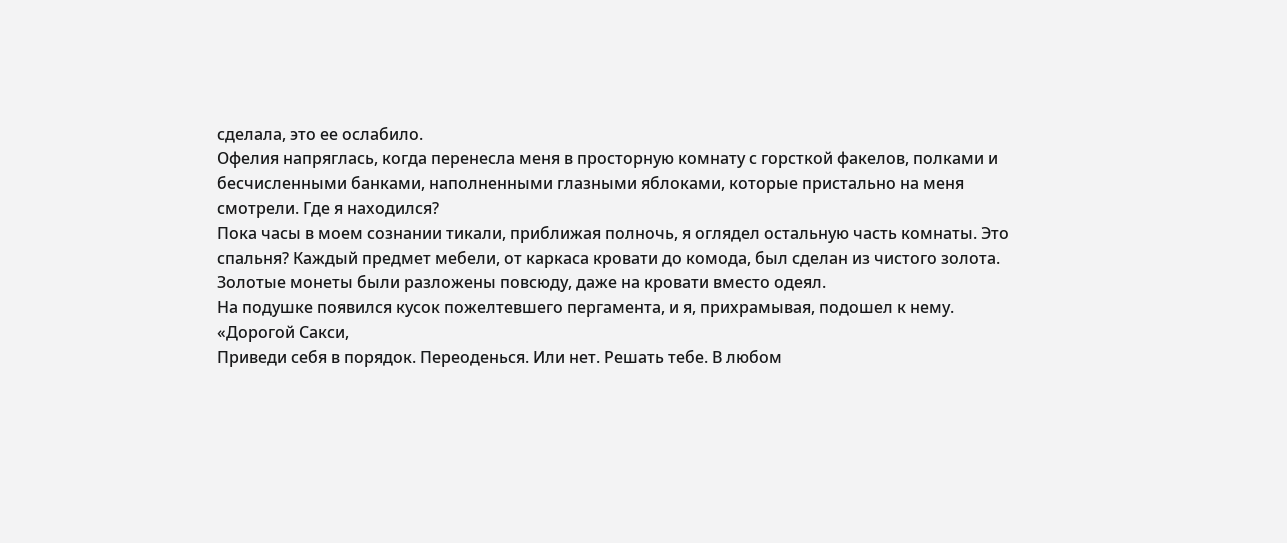сделала, это ее ослабило.
Офелия напряглась, когда перенесла меня в просторную комнату с горсткой факелов, полками и бесчисленными банками, наполненными глазными яблоками, которые пристально на меня смотрели. Где я находился?
Пока часы в моем сознании тикали, приближая полночь, я оглядел остальную часть комнаты. Это спальня? Каждый предмет мебели, от каркаса кровати до комода, был сделан из чистого золота. Золотые монеты были разложены повсюду, даже на кровати вместо одеял.
На подушке появился кусок пожелтевшего пергамента, и я, прихрамывая, подошел к нему.
«Дорогой Сакси,
Приведи себя в порядок. Переоденься. Или нет. Решать тебе. В любом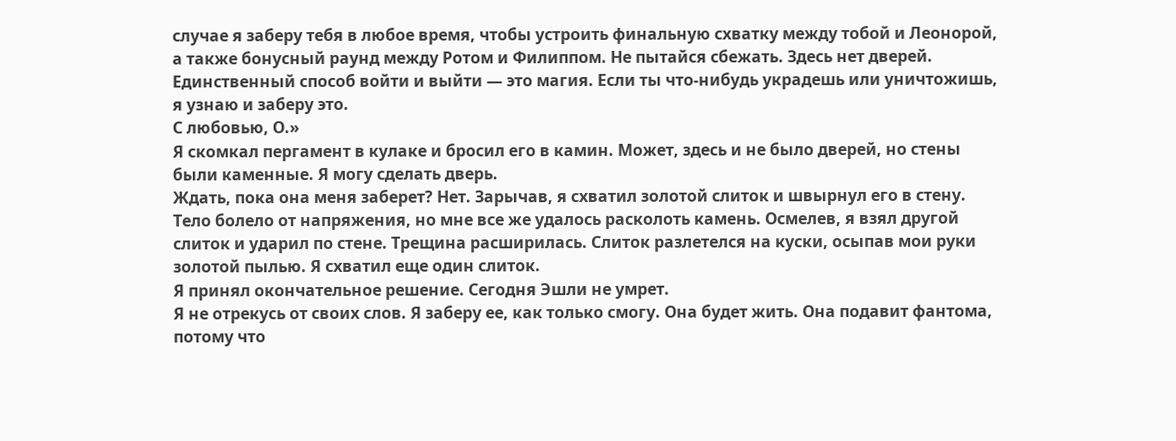случае я заберу тебя в любое время, чтобы устроить финальную схватку между тобой и Леонорой, а также бонусный раунд между Ротом и Филиппом. Не пытайся сбежать. Здесь нет дверей. Единственный способ войти и выйти — это магия. Если ты что-нибудь украдешь или уничтожишь, я узнаю и заберу это.
С любовью, О.»
Я скомкал пергамент в кулаке и бросил его в камин. Может, здесь и не было дверей, но стены были каменные. Я могу сделать дверь.
Ждать, пока она меня заберет? Нет. Зарычав, я схватил золотой слиток и швырнул его в стену. Тело болело от напряжения, но мне все же удалось расколоть камень. Осмелев, я взял другой слиток и ударил по стене. Трещина расширилась. Слиток разлетелся на куски, осыпав мои руки золотой пылью. Я схватил еще один слиток.
Я принял окончательное решение. Сегодня Эшли не умрет.
Я не отрекусь от своих слов. Я заберу ее, как только смогу. Она будет жить. Она подавит фантома, потому что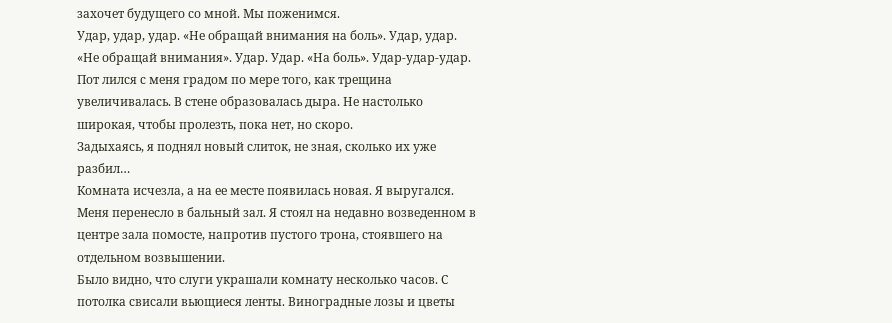захочет будущего со мной. Мы поженимся.
Удар, удар, удар. «Не обращай внимания на боль». Удар, удар. «Не обращай внимания». Удар. Удар. «На боль». Удар-удар-удар. Пот лился с меня градом по мере того, как трещина увеличивалась. В стене образовалась дыра. Не настолько широкая, чтобы пролезть, пока нет, но скоро.
Задыхаясь, я поднял новый слиток, не зная, сколько их уже разбил…
Комната исчезла, а на ее месте появилась новая. Я выругался. Меня перенесло в бальный зал. Я стоял на недавно возведенном в центре зала помосте, напротив пустого трона, стоявшего на отдельном возвышении.
Было видно, что слуги украшали комнату несколько часов. С потолка свисали вьющиеся ленты. Виноградные лозы и цветы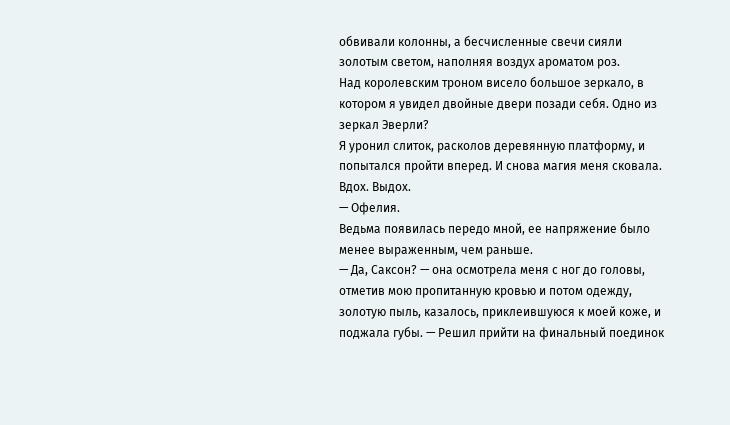обвивали колонны, а бесчисленные свечи сияли золотым светом, наполняя воздух ароматом роз.
Над королевским троном висело большое зеркало, в котором я увидел двойные двери позади себя. Одно из зеркал Эверли?
Я уронил слиток, расколов деревянную платформу, и попытался пройти вперед. И снова магия меня сковала.
Вдох. Выдох.
— Офелия.
Ведьма появилась передо мной, ее напряжение было менее выраженным, чем раньше.
— Да, Саксон? — она осмотрела меня с ног до головы, отметив мою пропитанную кровью и потом одежду, золотую пыль, казалось, приклеившуюся к моей коже, и поджала губы. — Решил прийти на финальный поединок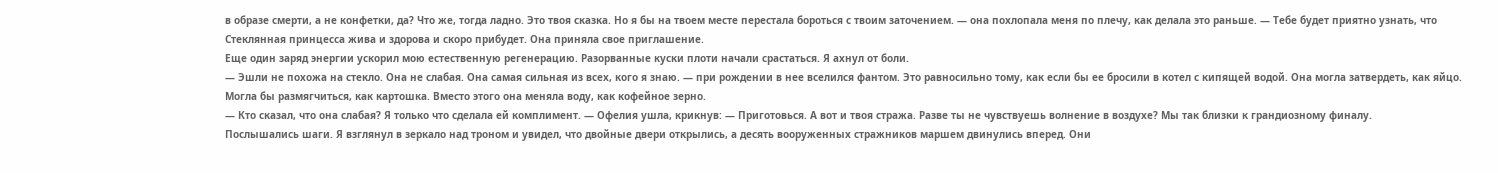в образе смерти, а не конфетки, да? Что же, тогда ладно. Это твоя сказка. Но я бы на твоем месте перестала бороться с твоим заточением. — она похлопала меня по плечу, как делала это раньше. — Тебе будет приятно узнать, что Стеклянная принцесса жива и здорова и скоро прибудет. Она приняла свое приглашение.
Еще один заряд энергии ускорил мою естественную регенерацию. Разорванные куски плоти начали срастаться. Я ахнул от боли.
— Эшли не похожа на стекло. Она не слабая. Она самая сильная из всех, кого я знаю. — при рождении в нее вселился фантом. Это равносильно тому, как если бы ее бросили в котел с кипящей водой. Она могла затвердеть, как яйцо. Могла бы размягчиться, как картошка. Вместо этого она меняла воду, как кофейное зерно.
— Кто сказал, что она слабая? Я только что сделала ей комплимент. — Офелия ушла, крикнув: — Приготовься. А вот и твоя стража. Разве ты не чувствуешь волнение в воздухе? Мы так близки к грандиозному финалу.
Послышались шаги. Я взглянул в зеркало над троном и увидел, что двойные двери открылись, а десять вооруженных стражников маршем двинулись вперед. Они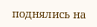поднялись на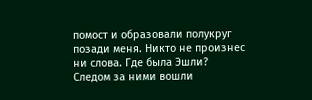помост и образовали полукруг позади меня. Никто не произнес ни слова. Где была Эшли?
Следом за ними вошли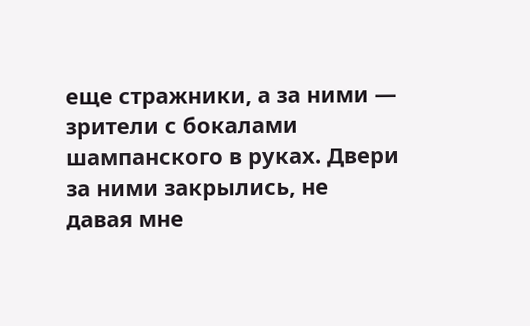еще стражники, а за ними — зрители с бокалами шампанского в руках. Двери за ними закрылись, не давая мне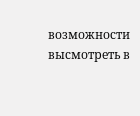возможности высмотреть в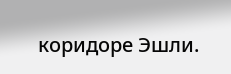коридоре Эшли.